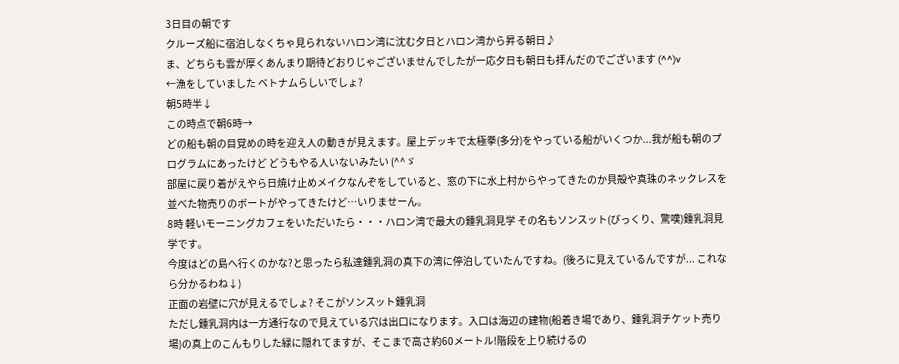3日目の朝です
クルーズ船に宿泊しなくちゃ見られないハロン湾に沈む夕日とハロン湾から昇る朝日♪
ま、どちらも雲が厚くあんまり期待どおりじゃございませんでしたが一応夕日も朝日も拝んだのでございます (^^)v
←漁をしていました ベトナムらしいでしょ?
朝5時半↓
この時点で朝6時→
どの船も朝の目覚めの時を迎え人の動きが見えます。屋上デッキで太極拳(多分)をやっている船がいくつか...我が船も朝のプログラムにあったけど どうもやる人いないみたい (^^ゞ
部屋に戻り着がえやら日焼け止めメイクなんぞをしていると、窓の下に水上村からやってきたのか貝殻や真珠のネックレスを並べた物売りのボートがやってきたけど…いりませーん。
8時 軽いモーニングカフェをいただいたら・・・ハロン湾で最大の鍾乳洞見学 その名もソンスット(びっくり、驚嘆)鍾乳洞見学です。
今度はどの島へ行くのかな?と思ったら私達鍾乳洞の真下の湾に停泊していたんですね。(後ろに見えているんですが... これなら分かるわね↓)
正面の岩壁に穴が見えるでしょ? そこがソンスット鍾乳洞
ただし鍾乳洞内は一方通行なので見えている穴は出口になります。入口は海辺の建物(船着き場であり、鍾乳洞チケット売り場)の真上のこんもりした緑に隠れてますが、そこまで高さ約60メートル!階段を上り続けるの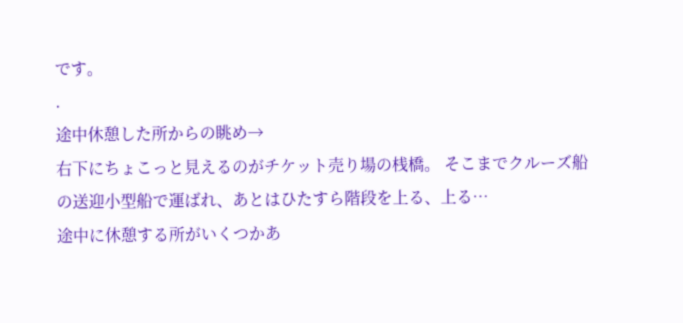です。
.
途中休憩した所からの眺め→
右下にちょこっと見えるのがチケット売り場の桟橋。 そこまでクルーズ船の送迎小型船で運ばれ、あとはひたすら階段を上る、上る…
途中に休憩する所がいくつかあ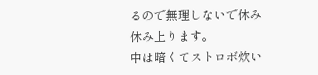るので無理しないで休み休み上ります。
中は暗くてストロボ炊い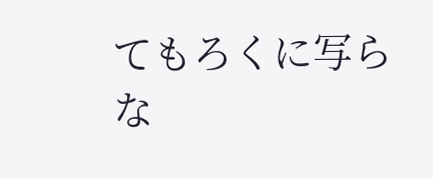てもろくに写らな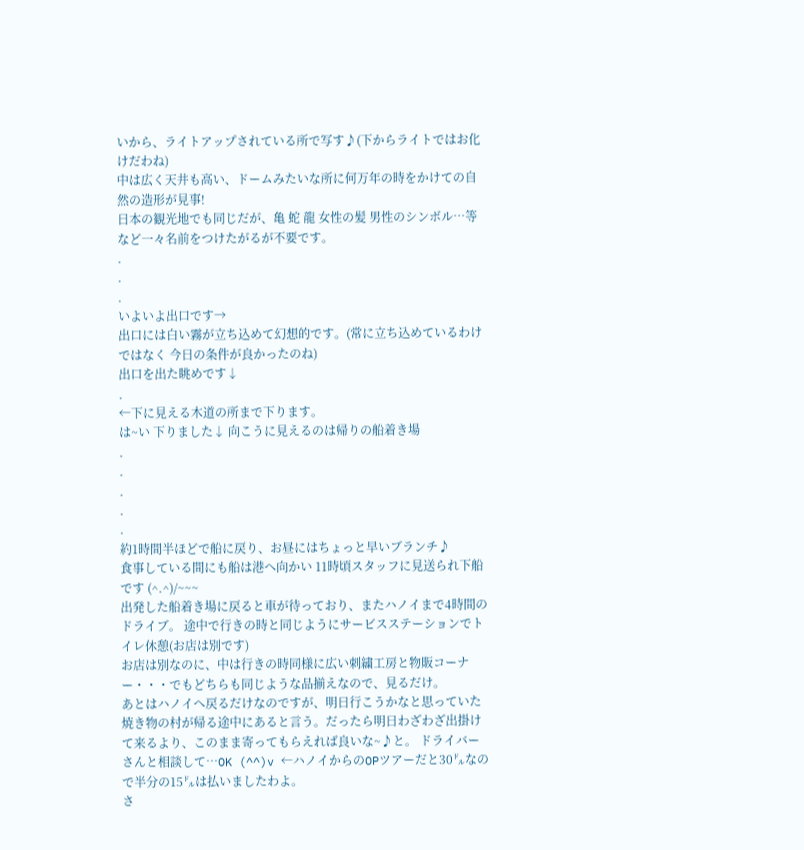いから、ライトアップされている所で写す♪(下からライトではお化けだわね)
中は広く天井も高い、ドームみたいな所に何万年の時をかけての自然の造形が見事!
日本の観光地でも同じだが、亀 蛇 龍 女性の髪 男性のシンボル…等など一々名前をつけたがるが不要です。
.
.
.
いよいよ出口です→
出口には白い霧が立ち込めて幻想的です。(常に立ち込めているわけではなく 今日の条件が良かったのね)
出口を出た眺めです↓
.
←下に見える木道の所まで下ります。
は~い 下りました↓ 向こうに見えるのは帰りの船着き場
.
.
.
.
.
約1時間半ほどで船に戻り、お昼にはちょっと早いブランチ♪
食事している間にも船は港へ向かい 11時頃スタッフに見送られ下船です (^.^)/~~~
出発した船着き場に戻ると車が待っており、またハノイまで4時間のドライブ。 途中で行きの時と同じようにサービスステーションでトイレ休憩(お店は別です)
お店は別なのに、中は行きの時同様に広い刺繍工房と物販コーナー・・・でもどちらも同じような品揃えなので、見るだけ。
あとはハノイへ戻るだけなのですが、明日行こうかなと思っていた焼き物の村が帰る途中にあると言う。だったら明日わざわざ出掛けて来るより、このまま寄ってもらえれば良いな~♪と。 ドライバーさんと相談して…OK (^^)v ←ハノイからのOPツアーだと30㌦なので半分の15㌦は払いましたわよ。
さ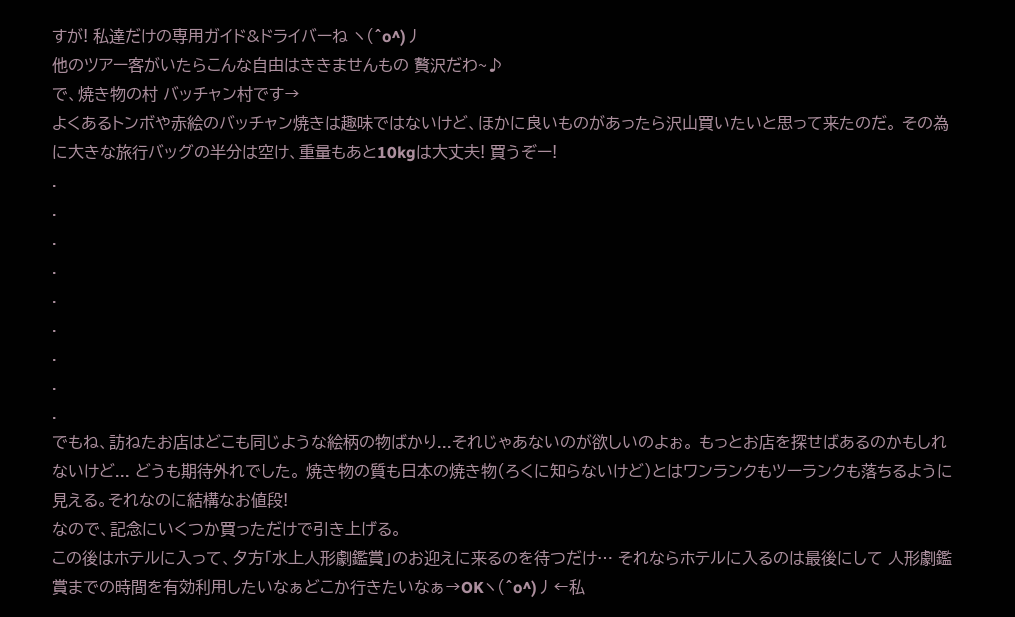すが! 私達だけの専用ガイド&ドライバーね ヽ(^o^)丿
他のツアー客がいたらこんな自由はききませんもの 贅沢だわ~♪
で、焼き物の村 バッチャン村です→
よくあるトンボや赤絵のバッチャン焼きは趣味ではないけど、ほかに良いものがあったら沢山買いたいと思って来たのだ。 その為に大きな旅行バッグの半分は空け、重量もあと10kgは大丈夫! 買うぞー!
.
.
.
.
.
.
.
.
.
でもね、訪ねたお店はどこも同じような絵柄の物ばかり...それじゃあないのが欲しいのよぉ。 もっとお店を探せばあるのかもしれないけど... どうも期待外れでした。 焼き物の質も日本の焼き物(ろくに知らないけど)とはワンランクもツーランクも落ちるように見える。それなのに結構なお値段!
なので、記念にいくつか買っただけで引き上げる。
この後はホテルに入って、夕方「水上人形劇鑑賞」のお迎えに来るのを待つだけ… それならホテルに入るのは最後にして 人形劇鑑賞までの時間を有効利用したいなぁどこか行きたいなぁ→OKヽ(^o^)丿←私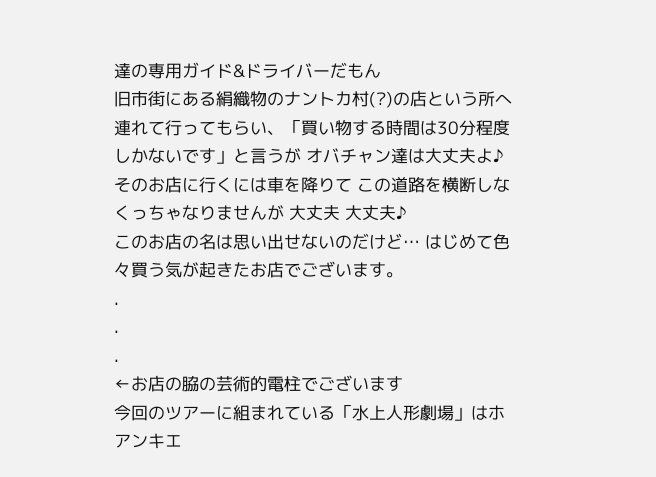達の専用ガイド&ドライバーだもん
旧市街にある絹織物のナントカ村(?)の店という所へ連れて行ってもらい、「買い物する時間は30分程度しかないです」と言うが オバチャン達は大丈夫よ♪
そのお店に行くには車を降りて この道路を横断しなくっちゃなりませんが 大丈夫 大丈夫♪
このお店の名は思い出せないのだけど… はじめて色々買う気が起きたお店でございます。
.
.
.
←お店の脇の芸術的電柱でございます
今回のツアーに組まれている「水上人形劇場」はホアンキエ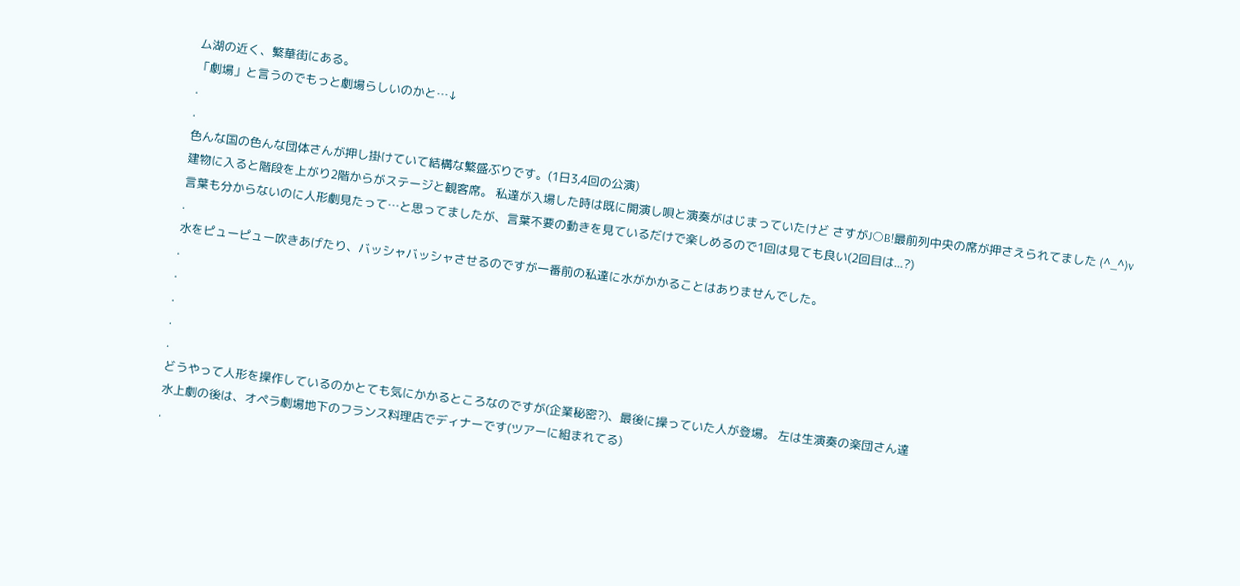ム湖の近く、繁華街にある。
「劇場」と言うのでもっと劇場らしいのかと…↓
.
.
色んな国の色んな団体さんが押し掛けていて結構な繁盛ぶりです。(1日3,4回の公演)
建物に入ると階段を上がり2階からがステージと観客席。 私達が入場した時は既に開演し唄と演奏がはじまっていたけど さすがJ○B!最前列中央の席が押さえられてました (^_^)v
言葉も分からないのに人形劇見たって…と思ってましたが、言葉不要の動きを見ているだけで楽しめるので1回は見ても良い(2回目は...?)
.
水をピューピュー吹きあげたり、バッシャバッシャさせるのですが一番前の私達に水がかかることはありませんでした。
.
.
.
.
.
どうやって人形を操作しているのかとても気にかかるところなのですが(企業秘密?)、最後に操っていた人が登場。 左は生演奏の楽団さん達
水上劇の後は、オペラ劇場地下のフランス料理店でディナーです(ツアーに組まれてる)
.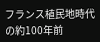フランス植民地時代の約100年前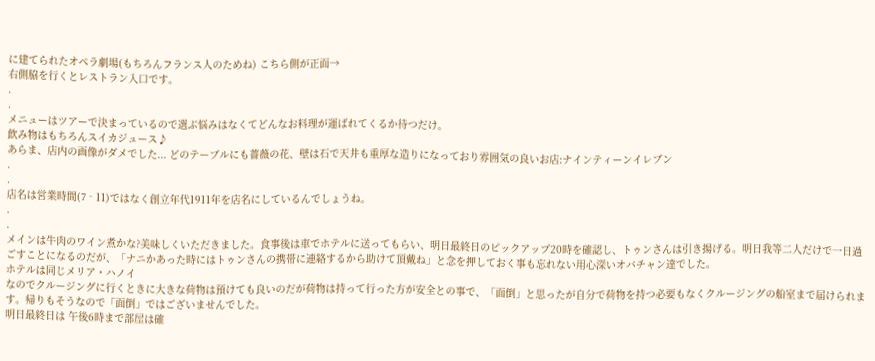に建てられたオペラ劇場(もちろんフランス人のためね) こちら側が正面→
右側脇を行くとレストラン入口です。
.
.
メニューはツアーで決まっているので選ぶ悩みはなくてどんなお料理が運ばれてくるか待つだけ。
飲み物はもちろんスイカジュース♪
あらま、店内の画像がダメでした... どのテーブルにも薔薇の花、壁は石で天井も重厚な造りになっており雰囲気の良いお店:ナインティーンイレブン
.
.
店名は営業時間(7‐11)ではなく創立年代1911年を店名にしているんでしょうね。
.
.
メインは牛肉のワイン煮かな?美味しくいただきました。食事後は車でホテルに送ってもらい、明日最終日のピックアップ20時を確認し、トゥンさんは引き揚げる。明日我等二人だけで一日過ごすことになるのだが、「ナニかあった時にはトゥンさんの携帯に連絡するから助けて頂戴ね」と念を押しておく事も忘れない用心深いオバチャン達でした。
ホテルは同じメリア・ハノイ
なのでクルージングに行くときに大きな荷物は預けても良いのだが荷物は持って行った方が安全との事で、「面倒」と思ったが自分で荷物を持つ必要もなくクルージングの船室まで届けられます。帰りもそうなので「面倒」ではございませんでした。
明日最終日は 午後6時まで部屋は確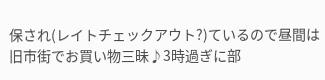保され(レイトチェックアウト?)ているので昼間は旧市街でお買い物三昧♪3時過ぎに部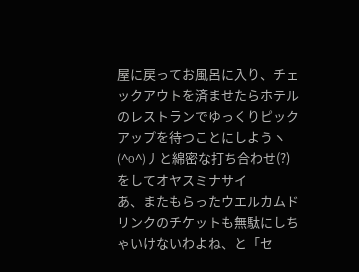屋に戻ってお風呂に入り、チェックアウトを済ませたらホテルのレストランでゆっくりピックアップを待つことにしようヽ(^o^)丿と綿密な打ち合わせ(?)をしてオヤスミナサイ
あ、またもらったウエルカムドリンクのチケットも無駄にしちゃいけないわよね、と「セ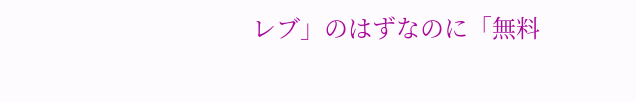レブ」のはずなのに「無料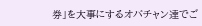券」を大事にするオバチャン達でご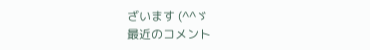ざいます (^^ゞ
最近のコメント